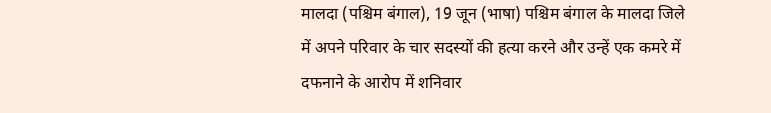मालदा (पश्चिम बंगाल), 19 जून (भाषा) पश्चिम बंगाल के मालदा जिले में अपने परिवार के चार सदस्यों की हत्या करने और उन्हें एक कमरे में दफनाने के आरोप में शनिवार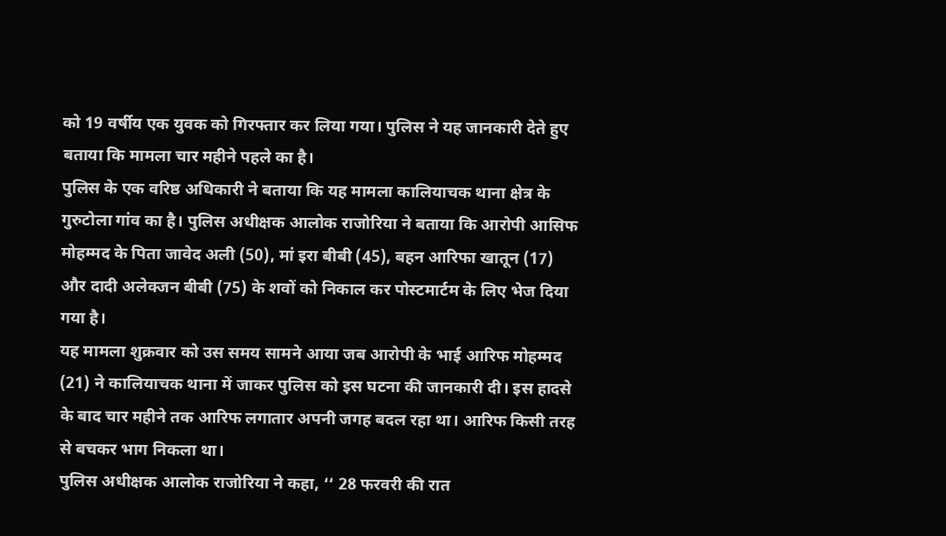को 19 वर्षीय एक युवक को गिरफ्तार कर लिया गया। पुलिस ने यह जानकारी देते हुए बताया कि मामला चार महीने पहले का है।
पुलिस के एक वरिष्ठ अधिकारी ने बताया कि यह मामला कालियाचक थाना क्षेत्र के गुरुटोला गांव का है। पुलिस अधीक्षक आलोक राजोरिया ने बताया कि आरोपी आसिफ मोहम्मद के पिता जावेद अली (50), मां इरा बीबी (45), बहन आरिफा खातून (17) और दादी अलेक्जन बीबी (75) के शवों को निकाल कर पोस्टमार्टम के लिए भेज दिया गया है।
यह मामला शुक्रवार को उस समय सामने आया जब आरोपी के भाई आरिफ मोहम्मद (21) ने कालियाचक थाना में जाकर पुलिस को इस घटना की जानकारी दी। इस हादसे के बाद चार महीने तक आरिफ लगातार अपनी जगह बदल रहा था। आरिफ किसी तरह से बचकर भाग निकला था।
पुलिस अधीक्षक आलोक राजोरिया ने कहा, ‘‘ 28 फरवरी की रात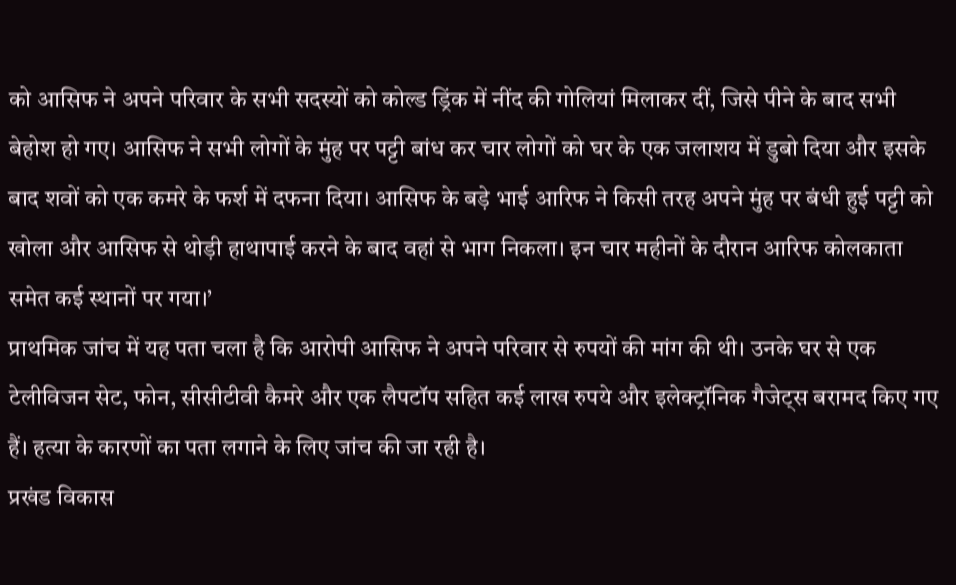को आसिफ ने अपने परिवार के सभी सदस्यों को कोल्ड ड्रिंक में नींद की गोलियां मिलाकर दीं, जिसे पीने के बाद सभी बेहोश हो गए। आसिफ ने सभी लोगों के मुंह पर पट्टी बांध कर चार लोगों को घर के एक जलाशय में डुबो दिया और इसके बाद शवों को एक कमरे के फर्श में दफना दिया। आसिफ के बड़े भाई आरिफ ने किसी तरह अपने मुंह पर बंधी हुई पट्टी को खोला और आसिफ से थोड़ी हाथापाई करने के बाद वहां से भाग निकला। इन चार महीनों के दौरान आरिफ कोलकाता समेत कई स्थानों पर गया।’
प्राथमिक जांच में यह पता चला है कि आरोपी आसिफ ने अपने परिवार से रुपयों की मांग की थी। उनके घर से एक टेलीविजन सेट, फोन, सीसीटीवी कैमरे और एक लैपटॉप सहित कई लाख रुपये और इलेक्ट्रॉनिक गैजेट्स बरामद किए गए हैं। हत्या के कारणों का पता लगाने के लिए जांच की जा रही है।
प्रखंड विकास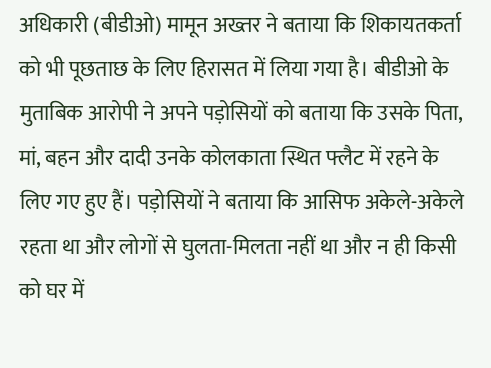अधिकारी (बीडीओ) मामून अख्तर ने बताया कि शिकायतकर्ता को भी पूछताछ के लिए हिरासत में लिया गया है। बीडीओ के मुताबिक आरोपी ने अपने पड़ोसियों को बताया कि उसके पिता, मां, बहन और दादी उनके कोलकाता स्थित फ्लैट में रहने के लिए गए हुए हैं। पड़ोसियों ने बताया कि आसिफ अकेले-अकेले रहता था और लोगों से घुलता-मिलता नहीं था और न ही किसी को घर में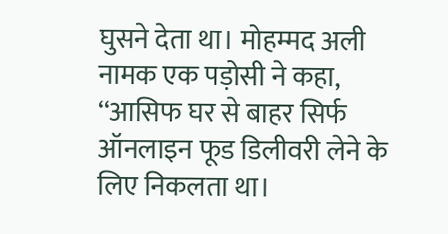घुसने देता था। मोहम्मद अली नामक एक पड़ोसी ने कहा, ‘‘आसिफ घर से बाहर सिर्फ ऑनलाइन फूड डिलीवरी लेने के लिए निकलता था।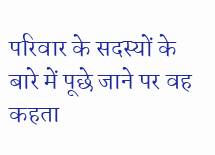परिवार के सदस्यों के बारे में पूछे जाने पर वह कहता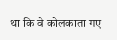था कि वे कोलकाता गए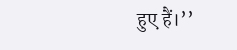हुए हैं।’’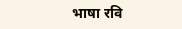भाषा रवि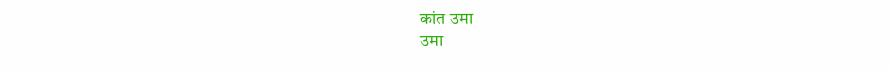कांत उमा
उमा